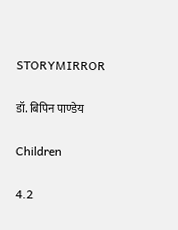STORYMIRROR

डॉ. बिपिन पाण्डेय

Children

4.2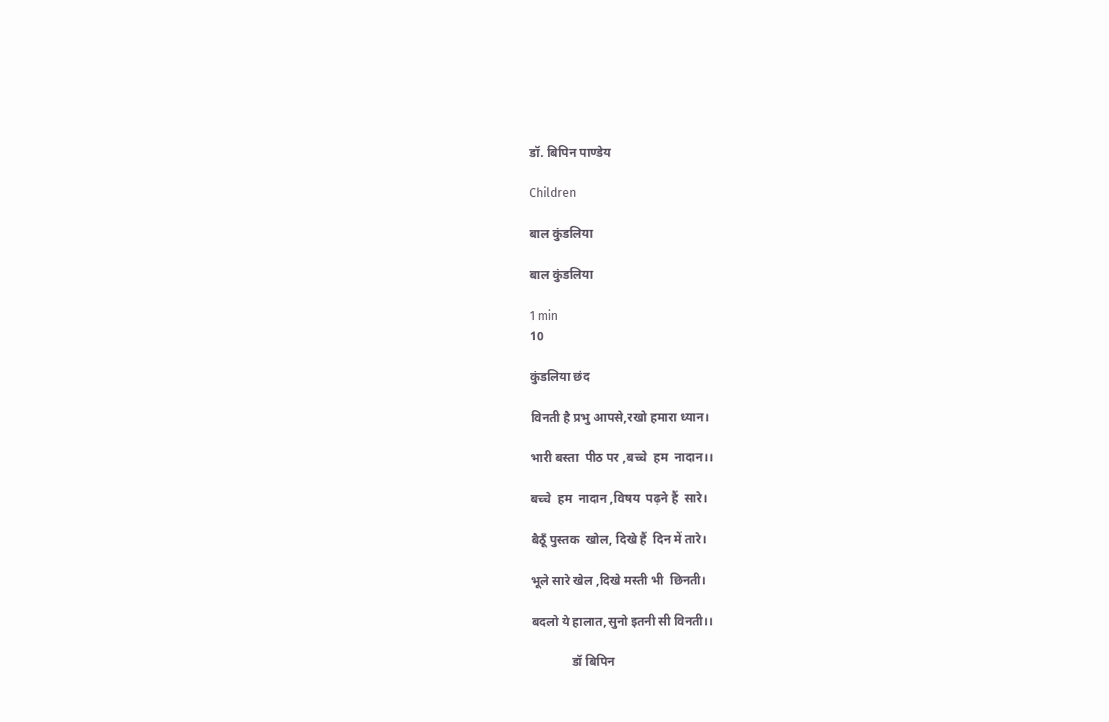डॉ. बिपिन पाण्डेय

Children

बाल कुंडलिया

बाल कुंडलिया

1 min
10

कुंडलिया छंद

विनती है प्रभु आपसे,रखो हमारा ध्यान।

भारी बस्ता  पीठ पर ,बच्चे  हम  नादान।।

बच्चे  हम  नादान ,विषय  पढ़ने हैं  सारे।

बैठूँ पुस्तक  खोल, दिखे हैं  दिन में तारे।

भूले सारे खेल ,दिखे मस्ती भी  छिनती।

बदलो ये हालात,सुनो इतनी सी विनती।।

             डॉ बिपिन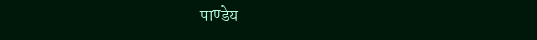पाण्डेय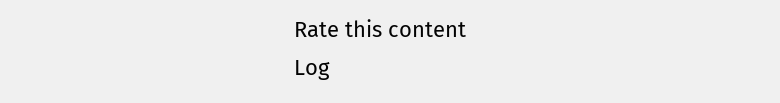Rate this content
Log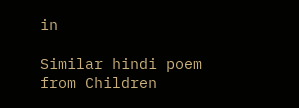in

Similar hindi poem from Children